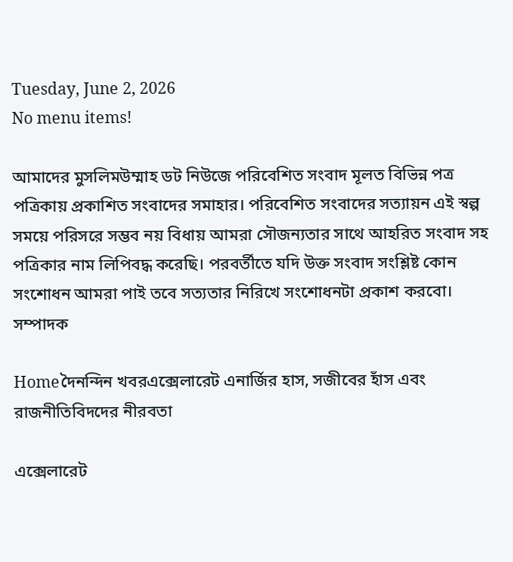Tuesday, June 2, 2026
No menu items!

আমাদের মুসলিমউম্মাহ ডট নিউজে পরিবেশিত সংবাদ মূলত বিভিন্ন পত্র পত্রিকায় প্রকাশিত সংবাদের সমাহার। পরিবেশিত সংবাদের সত্যায়ন এই স্বল্প সময়ে পরিসরে সম্ভব নয় বিধায় আমরা সৌজন্যতার সাথে আহরিত সংবাদ সহ পত্রিকার নাম লিপিবদ্ধ করেছি। পরবর্তীতে যদি উক্ত সংবাদ সংশ্লিষ্ট কোন সংশোধন আমরা পাই তবে সত্যতার নিরিখে সংশোধনটা প্রকাশ করবো। সম্পাদক

Homeদৈনন্দিন খবরএক্সেলারেট এনার্জির হাস, সজীবের হাঁস এবং রাজনীতিবিদদের নীরবতা

এক্সেলারেট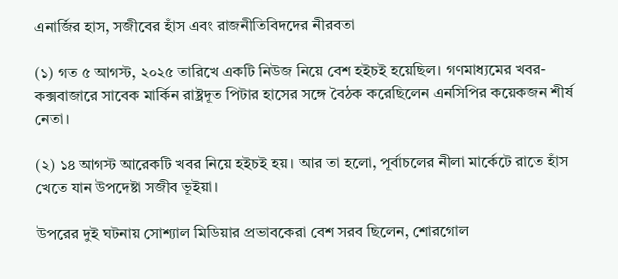এনার্জির হাস, সজীবের হাঁস এবং রাজনীতিবিদদের নীরবতা

(১) গত ৫ আগস্ট, ২০২৫ তারিখে একটি নিউজ নিয়ে বেশ হইচই হয়েছিল। গণমাধ্যমের খবর- কক্সবাজারে সাবেক মার্কিন রাষ্ট্রদূত পিটার হাসের সঙ্গে বৈঠক করেছিলেন এনসিপির কয়েকজন শীর্ষ নেতা।

(২) ১৪ আগস্ট আরেকটি খবর নিয়ে হইচই হয়। আর তা হলো, পূর্বাচলের নীলা মার্কেটে রাতে হাঁস খেতে যান উপদেষ্টা সজীব ভূইয়া।

উপরের দুই ঘটনায় সোশ্যাল মিডিয়ার প্রভাবকেরা বেশ সরব ছিলেন, শোরগোল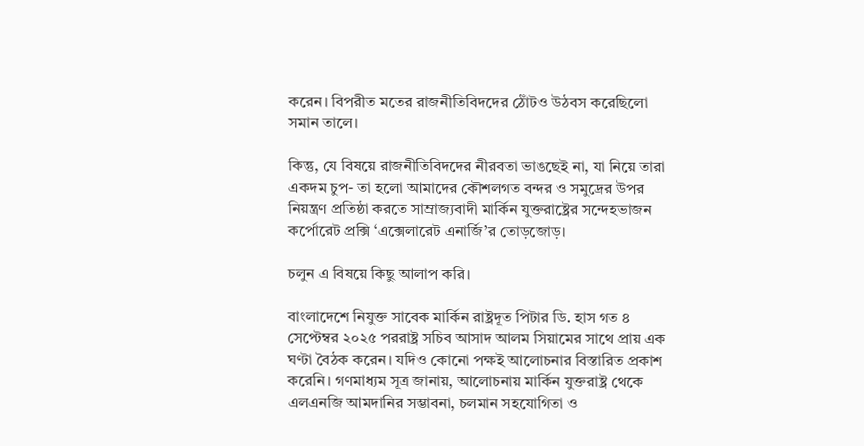করেন। বিপরীত মতের রাজনীতিবিদদের ঠোঁটও উঠবস করেছিলো সমান তালে।

কিন্তু, যে বিষয়ে রাজনীতিবিদদের নীরবতা ভাঙছেই না, যা নিয়ে তারা একদম চুপ- তা হলো আমাদের কৌশলগত বন্দর ও সমুদ্রের উপর নিয়ন্ত্রণ প্রতিষ্ঠা করতে সাম্রাজ্যবাদী মার্কিন যুক্তরাষ্ট্রের সন্দেহভাজন কর্পোরেট প্রক্সি ‘এক্সেলারেট এনার্জি’র তোড়জোড়।

চলুন এ বিষয়ে কিছু আলাপ করি।

বাংলাদেশে নিযুক্ত সাবেক মার্কিন রাষ্ট্রদূত পিটার ডি. হাস গত ৪ সেপ্টেম্বর ২০২৫ পররাষ্ট্র সচিব আসাদ আলম সিয়ামের সাথে প্রায় এক ঘণ্টা বৈঠক করেন। যদিও কোনো পক্ষই আলোচনার বিস্তারিত প্রকাশ করেনি। গণমাধ্যম সূত্র জানায়, আলোচনায় মার্কিন যুক্তরাষ্ট্র থেকে এলএনজি আমদানির সম্ভাবনা, চলমান সহযোগিতা ও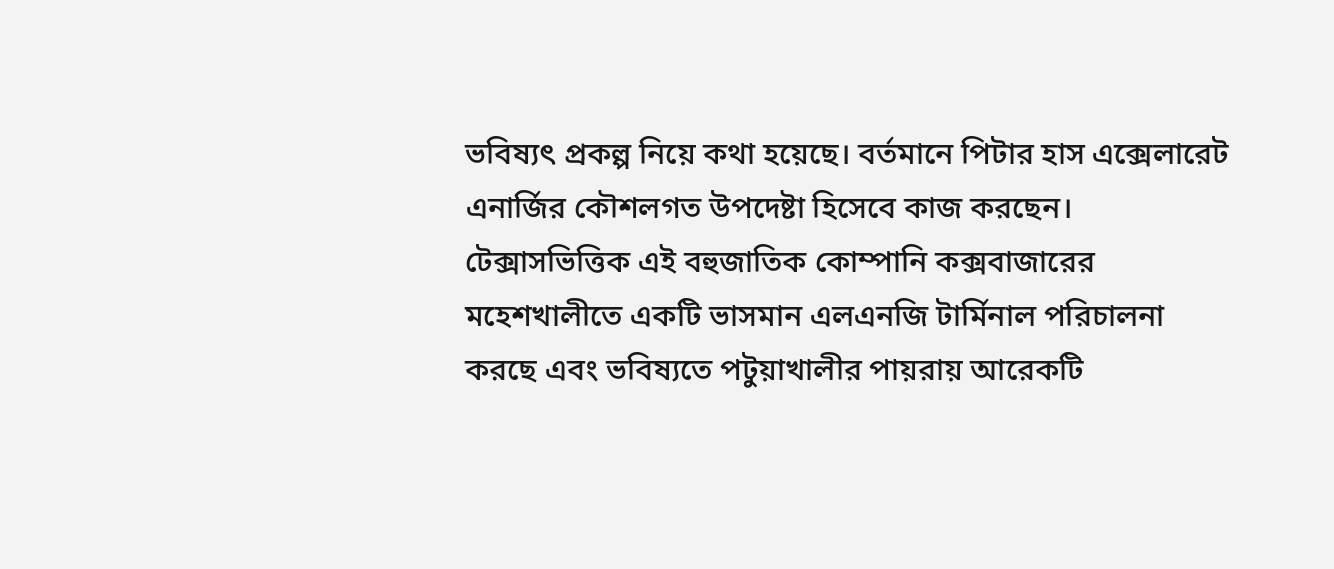ভবিষ্যৎ প্রকল্প নিয়ে কথা হয়েছে। বর্তমানে পিটার হাস এক্সেলারেট এনার্জির কৌশলগত উপদেষ্টা হিসেবে কাজ করছেন। টেক্সাসভিত্তিক এই বহুজাতিক কোম্পানি কক্সবাজারের মহেশখালীতে একটি ভাসমান এলএনজি টার্মিনাল পরিচালনা করছে এবং ভবিষ্যতে পটুয়াখালীর পায়রায় আরেকটি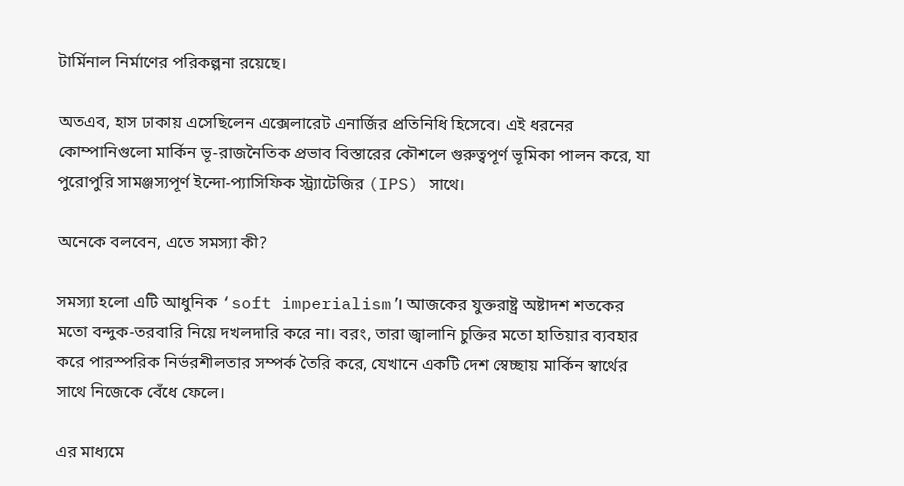টার্মিনাল নির্মাণের পরিকল্পনা রয়েছে।

অতএব, হাস ঢাকায় এসেছিলেন এক্সেলারেট এনার্জির প্রতিনিধি হিসেবে। এই ধরনের কোম্পানিগুলো মার্কিন ভূ-রাজনৈতিক প্রভাব বিস্তারের কৌশলে গুরুত্বপূর্ণ ভূমিকা পালন করে, যা পুরোপুরি সামঞ্জস্যপূর্ণ ইন্দো-প্যাসিফিক স্ট্র্যাটেজির (IPS) সাথে।

অনেকে বলবেন, এতে সমস্যা কী?

সমস্যা হলো এটি আধুনিক ‘soft imperialism’। আজকের যুক্তরাষ্ট্র অষ্টাদশ শতকের মতো বন্দুক-তরবারি নিয়ে দখলদারি করে না। বরং, তারা জ্বালানি চুক্তির মতো হাতিয়ার ব্যবহার করে পারস্পরিক নির্ভরশীলতার সম্পর্ক তৈরি করে, যেখানে একটি দেশ স্বেচ্ছায় মার্কিন স্বার্থের সাথে নিজেকে বেঁধে ফেলে।

এর মাধ্যমে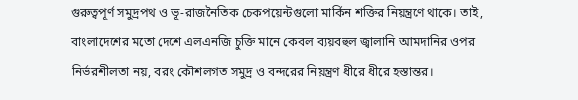গুরুত্বপূর্ণ সমুদ্রপথ ও ভূ-রাজনৈতিক চেকপয়েন্টগুলো মার্কিন শক্তির নিয়ন্ত্রণে থাকে। তাই, বাংলাদেশের মতো দেশে এলএনজি চুক্তি মানে কেবল ব্যয়বহুল জ্বালানি আমদানির ওপর নির্ভরশীলতা নয়, বরং কৌশলগত সমুদ্র ও বন্দরের নিয়ন্ত্রণ ধীরে ধীরে হস্তান্তর।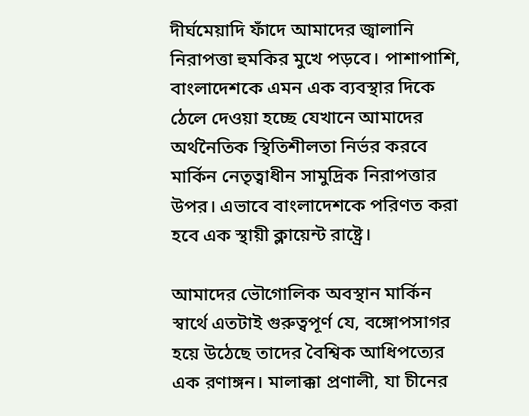দীর্ঘমেয়াদি ফাঁদে আমাদের জ্বালানি নিরাপত্তা হুমকির মুখে পড়বে। পাশাপাশি, বাংলাদেশকে এমন এক ব্যবস্থার দিকে ঠেলে দেওয়া হচ্ছে যেখানে আমাদের অর্থনৈতিক স্থিতিশীলতা নির্ভর করবে মার্কিন নেতৃত্বাধীন সামুদ্রিক নিরাপত্তার উপর। এভাবে বাংলাদেশকে পরিণত করা হবে এক স্থায়ী ক্লায়েন্ট রাষ্ট্রে।

আমাদের ভৌগোলিক অবস্থান মার্কিন স্বার্থে এতটাই গুরুত্বপূর্ণ যে, বঙ্গোপসাগর হয়ে উঠেছে তাদের বৈশ্বিক আধিপত্যের এক রণাঙ্গন। মালাক্কা প্রণালী, যা চীনের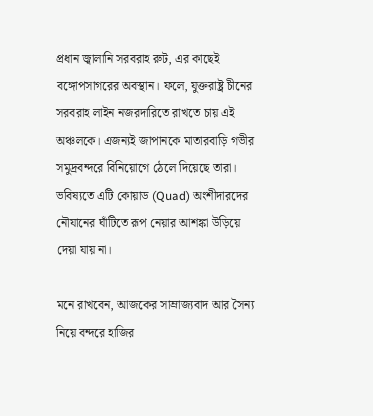প্রধান জ্বালানি সরবরাহ রুট, এর কাছেই বঙ্গোপসাগরের অবস্থান। ফলে, যুক্তরাষ্ট্র চীনের সরবরাহ লাইন নজরদারিতে রাখতে চায় এই অঞ্চলকে। এজন্যই জাপানকে মাতারবাড়ি গভীর সমুদ্রবন্দরে বিনিয়োগে ঠেলে দিয়েছে তারা। ভবিষ্যতে এটি কোয়াড (Quad) অংশীদারদের নৌযানের ঘাঁটিতে রূপ নেয়ার আশঙ্কা উড়িয়ে দেয়া যায় না।

মনে রাখবেন, আজকের সাম্রাজ্যবাদ আর সৈন্য নিয়ে বন্দরে হাজির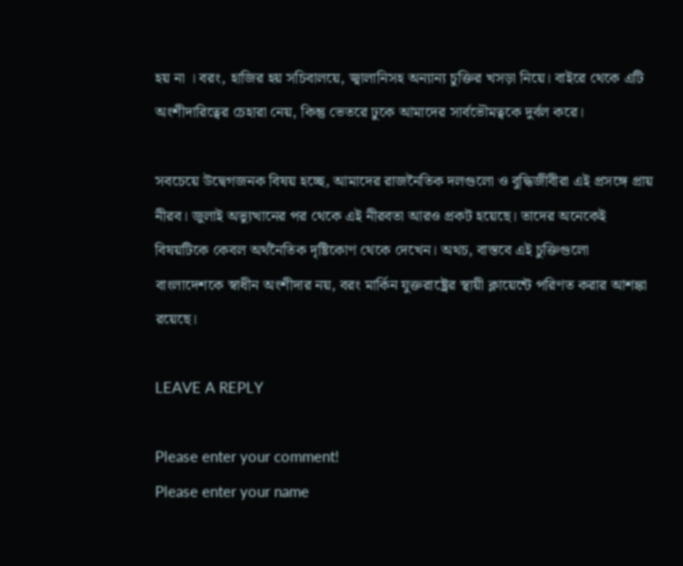হয় না । বরং, হাজির হয় সচিবালয়ে, জ্বালানিসহ অন্যান্য চুক্তির খসড়া নিয়ে। বাইরে থেকে এটি অংশীদারিত্বের চেহারা নেয়, কিন্তু ভেতরে ঢুকে আমাদের সার্বভৌমত্বকে দুর্বল করে।

সবচেয়ে উদ্বেগজনক বিষয় হচ্ছে, আমাদের রাজনৈতিক দলগুলো ও বুদ্ধিজীবীরা এই প্রসঙ্গে প্রায় নীরব। জুলাই অভ্যুত্থানের পর থেকে এই নীরবতা আরও প্রকট হয়েছে। তাদের অনেকেই বিষয়টিকে কেবল অর্থনৈতিক দৃষ্টিকোণ থেকে দেখেন। অথচ, বাস্তবে এই চুক্তিগুলো বাংলাদেশকে স্বাধীন অংশীদার নয়, বরং মার্কিন যুক্তরাষ্ট্রের স্থায়ী ক্লায়েন্টে পরিণত করার আশঙ্কা রয়েছে।

LEAVE A REPLY

Please enter your comment!
Please enter your name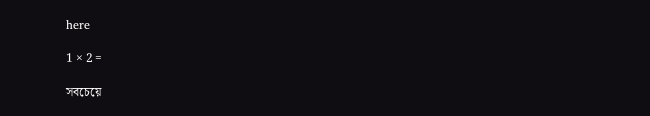here

1 × 2 =

সবচেয়ে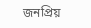জনপ্রিয়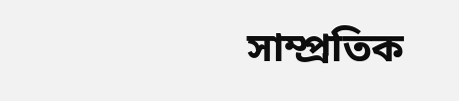সাম্প্রতিক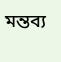মন্তব্য